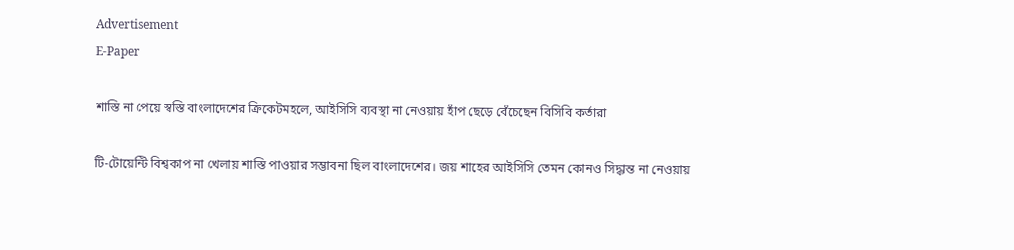Advertisement
E-Paper

শাস্তি না পেয়ে স্বস্তি বাংলাদেশের ক্রিকেটমহলে, আইসিসি ব‍্যবস্থা না নেওয়ায় হাঁপ ছেড়ে বেঁচেছেন বিসিবি কর্তারা

টি-টোয়েন্টি বিশ্বকাপ না খেলায় শাস্তি পাওয়ার সম্ভাবনা ছিল বাংলাদেশের। জয় শাহের আইসিসি তেমন কোনও সিদ্ধান্ত না নেওয়ায়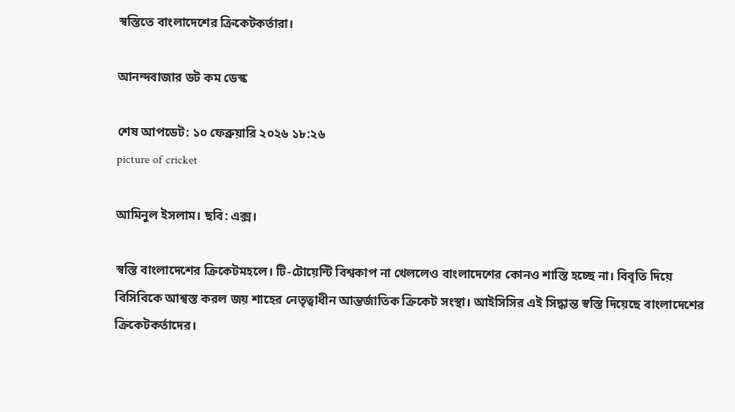স্বস্তিতে বাংলাদেশের ক্রিকেটকর্তারা।

আনন্দবাজার ডট কম ডেস্ক

শেষ আপডেট: ১০ ফেব্রুয়ারি ২০২৬ ১৮:২৬
picture of cricket

আমিনুল ইসলাম। ছবি: এক্স।

স্বস্তি বাংলাদেশের ক্রিকেটমহলে। টি-টোয়েন্টি বিশ্বকাপ না খেললেও বাংলাদেশের কোনও শাস্তি হচ্ছে না। বিবৃতি দিয়ে বিসিবিকে আশ্বস্ত করল জয় শাহের নেতৃত্বাধীন আন্তর্জাতিক ক্রিকেট সংস্থা। আইসিসির এই সিদ্ধান্ত স্বস্তি দিয়েছে বাংলাদেশের ক্রিকেটকর্তাদের।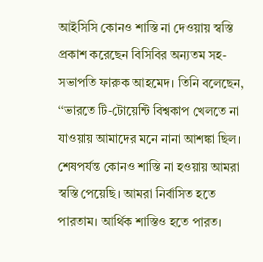আইসিসি কোনও শাস্তি না দেওয়ায় স্বস্তি প্রকাশ করেছেন বিসিবির অন্যতম সহ-সভাপতি ফারুক আহমেদ। তিনি বলেছেন, ‘‘ভারতে টি-টোয়েন্টি বিশ্বকাপ খেলতে না যাওয়ায় আমাদের মনে নানা আশঙ্কা ছিল। শেষপর্যন্ত কোনও শাস্তি না হওয়ায় আমরা স্বস্তি পেয়েছি। আমরা নির্বাসিত হতে পারতাম। আর্থিক শাস্তিও হতে পারত।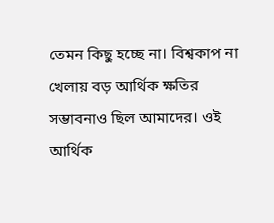তেমন কিছু হচ্ছে না। বিশ্বকাপ না খেলায় বড় আর্থিক ক্ষতির সম্ভাবনাও ছিল আমাদের। ওই আর্থিক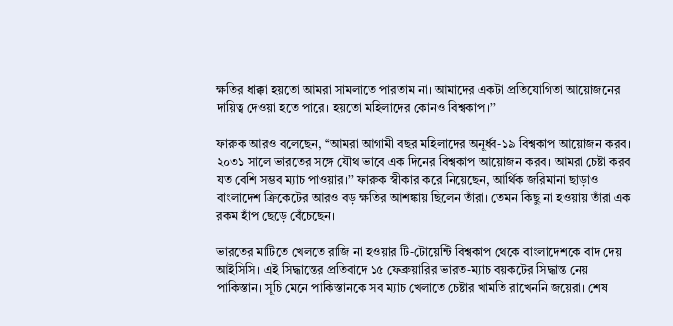ক্ষতির ধাক্কা হয়তো আমরা সামলাতে পারতাম না। আমাদের একটা প্রতিযোগিতা আয়োজনের দায়িত্ব দেওয়া হতে পারে। হয়তো মহিলাদের কোনও বিশ্বকাপ।’’

ফারুক আরও বলেছেন, ‘‘আমরা আগামী বছর মহিলাদের অনূর্ধ্ব-১৯ বিশ্বকাপ আয়োজন করব। ২০৩১ সালে ভারতের সঙ্গে যৌথ ভাবে এক দিনের বিশ্বকাপ আয়োজন করব। আমরা চেষ্টা করব যত বেশি সম্ভব ম্যাচ পাওয়ার।’’ ফারুক স্বীকার করে নিয়েছেন, আর্থিক জরিমানা ছাড়াও বাংলাদেশ ক্রিকেটের আরও বড় ক্ষতির আশঙ্কায় ছিলেন তাঁরা। তেমন কিছু না হওয়ায় তাঁরা এক রকম হাঁপ ছেড়ে বেঁচেছেন।

ভারতের মাটিতে খেলতে রাজি না হওয়ার টি-টোয়েন্টি বিশ্বকাপ থেকে বাংলাদেশকে বাদ দেয় আইসিসি। এই সিদ্ধান্তের প্রতিবাদে ১৫ ফেব্রুয়ারির ভারত-ম্যাচ বয়কটের সিদ্ধান্ত নেয় পাকিস্তান। সূচি মেনে পাকিস্তানকে সব ম্যাচ খেলাতে চেষ্টার খামতি রাখেননি জয়েরা। শেষ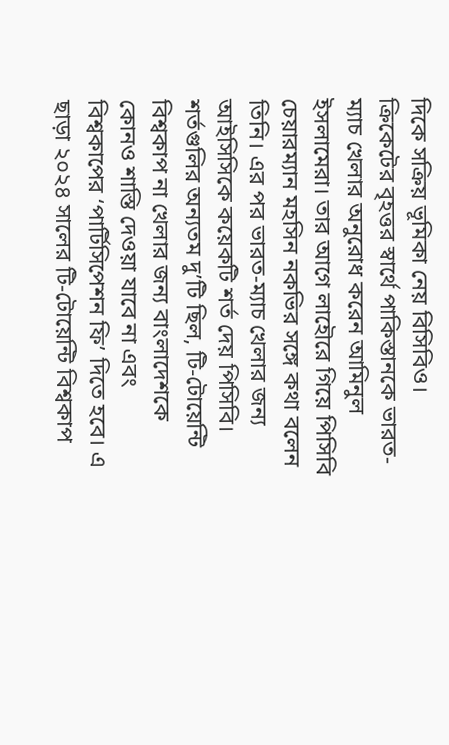দিকে সক্রিয় ভূমিকা নেয় বিসিবিও। ক্রিকেটের বৃহত্তর স্বার্থে পাকিস্তানকে ভারত-ম্যাচ খেলার অনুরোধ করেন আমিনুল ইসলামেরা। তার আগে লাহৌরে গিয়ে পিসিবি চেয়ারম্যান মহসিন নকভির সঙ্গে কথা বলেন তিনি। এর পর ভারত-ম্যাচ খেলার জন্য আইসিসিকে কয়েকটি শর্ত দেয় পিসিবি। শর্তগুলির অন্যতম দু’টি ছিল, টি-টোয়েন্টি বিশ্বকাপ না খেলার জন্য বাংলাদেশকে কোনও শাস্তি দেওয়া যাবে না এবং বিশ্বকাপের ‘পার্টিসিপেশন ফি’ দিতে হবে। এ ছাড়া ২০২৪ সালের টি-টোয়েন্টি বিশ্বকাপ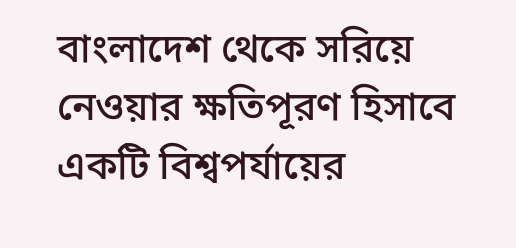বাংলাদেশ থেকে সরিয়ে নেওয়ার ক্ষতিপূরণ হিসাবে একটি বিশ্বপর্যায়ের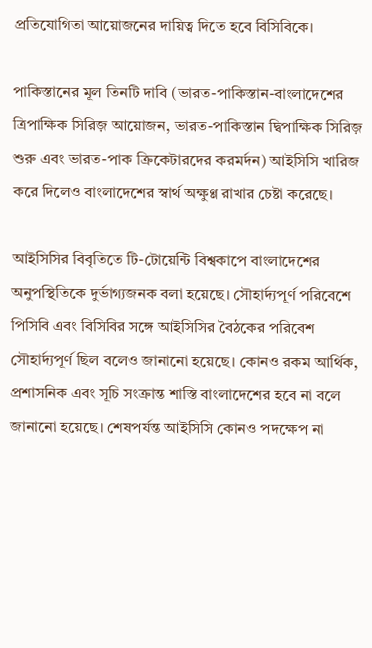প্রতিযোগিতা আয়োজনের দায়িত্ব দিতে হবে বিসিবিকে।

পাকিস্তানের মূল তিনটি দাবি (ভারত-পাকিস্তান-বাংলাদেশের ত্রিপাক্ষিক সিরিজ় আয়োজন, ভারত-পাকিস্তান দ্বিপাক্ষিক সিরিজ় শুরু এবং ভারত-পাক ক্রিকেটারদের করমর্দন) আইসিসি খারিজ করে দিলেও বাংলাদেশের স্বার্থ অক্ষুণ্ণ রাখার চেষ্টা করেছে।

আইসিসির বিবৃতিতে টি-টোয়েন্টি বিশ্বকাপে বাংলাদেশের অনুপস্থিতিকে দুর্ভাগ্যজনক বলা হয়েছে। সৌহার্দ্যপূর্ণ পরিবেশে পিসিবি এবং বিসিবির সঙ্গে আইসিসির বৈঠকের পরিবেশ সৌহার্দ্যপূর্ণ ছিল বলেও জানানো হয়েছে। কোনও রকম আর্থিক, প্রশাসনিক এবং সূচি সংক্রান্ত শাস্তি বাংলাদেশের হবে না বলে জানানো হয়েছে। শেষপর্যন্ত আইসিসি কোনও পদক্ষেপ না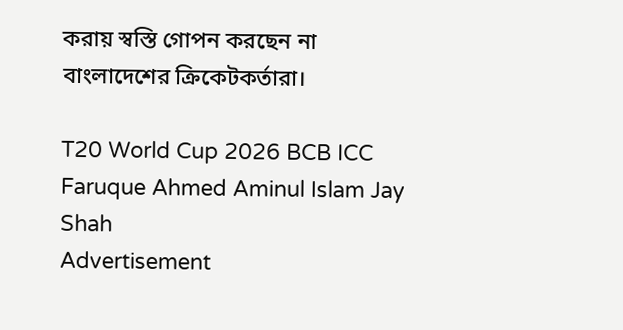করায় স্বস্তি গোপন করছেন না বাংলাদেশের ক্রিকেটকর্তারা।

T20 World Cup 2026 BCB ICC Faruque Ahmed Aminul Islam Jay Shah
Advertisement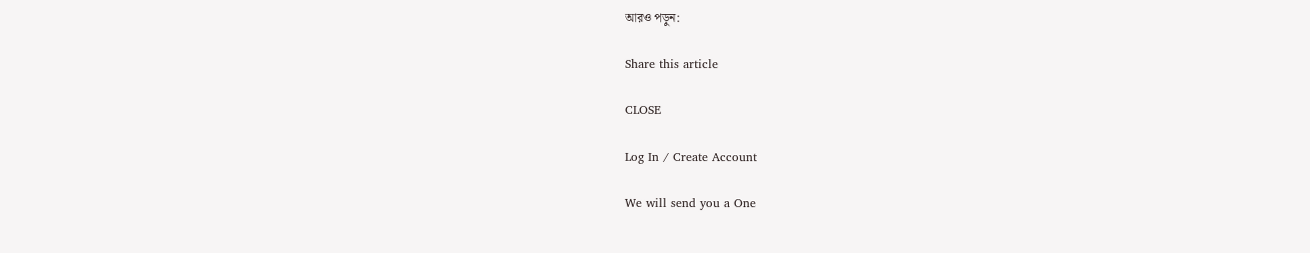আরও পড়ুন:

Share this article

CLOSE

Log In / Create Account

We will send you a One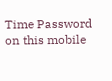Time Password on this mobile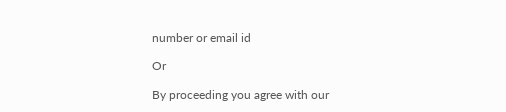number or email id

Or

By proceeding you agree with our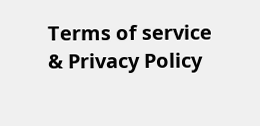Terms of service & Privacy Policy